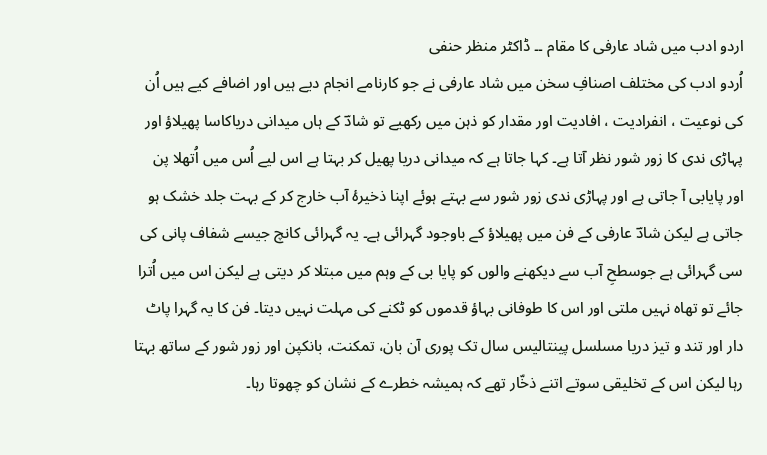اردو ادب میں شاد عارفی کا مقام ۔۔ ڈاکٹر منظر حنفی
اُردو ادب کی مختلف اصنافِ سخن میں شاد عارفی نے جو کارنامے انجام دیے ہیں اور اضافے کیے ہیں اُن کی نوعیت ، انفرادیت ، افادیت اور مقدار کو ذہن میں رکھیے تو شادؔ کے ہاں میدانی دریاکاسا پھیلاؤ اور پہاڑی ندی کا زور شور نظر آتا ہے۔ کہا جاتا ہے کہ میدانی دریا پھیل کر بہتا ہے اس لیے اُس میں اُتھلا پن اور پایابی آ جاتی ہے اور پہاڑی ندی زور شور سے بہتے ہوئے اپنا ذخیرۂ آب خارج کر کے بہت جلد خشک ہو جاتی ہے لیکن شادؔ عارفی کے فن میں پھیلاؤ کے باوجود گہرائی ہے۔ یہ گہرائی کانچ جیسے شفاف پانی کی سی گہرائی ہے جوسطحِ آب سے دیکھنے والوں کو پایا بی کے وہم میں مبتلا کر دیتی ہے لیکن اس میں اُترا جائے تو تھاہ نہیں ملتی اور اس کا طوفانی بہاؤ قدموں کو ٹکنے کی مہلت نہیں دیتا۔ فن کا یہ گہرا پاٹ دار اور تند و تیز دریا مسلسل پینتالیس سال تک پوری آن بان، تمکنت، بانکپن اور زور شور کے ساتھ بہتا رہا لیکن اس کے تخلیقی سوتے اتنے ذخّار تھے کہ ہمیشہ خطرے کے نشان کو چھوتا رہا۔